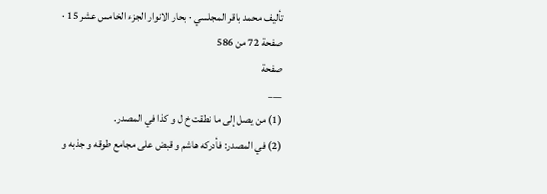تأليف محمد باقر المجلسي · بحار الانوار الجزء الخامس عشر 15 · صفحة 72 من 586
صفحة
___
(1) من يصل إلى ما نطقت خ ل و كذا في المصدر.
(2) في المصدر: فأدركه هاشم و قبض على مجامع طوقه و جذبه و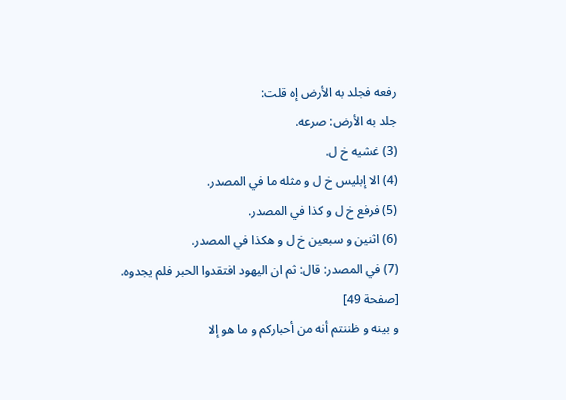رفعه فجلد به الأرض إه قلت:
جلد به الأرض: صرعه.
(3) غشيه خ ل.
(4) الا إبليس خ ل و مثله ما في المصدر.
(5) فرفع خ ل و كذا في المصدر.
(6) اثنين و سبعين خ ل و هكذا في المصدر.
(7) في المصدر: قال: ثم ان اليهود افتقدوا الحبر فلم يجدوه.
[صفحة 49]
و بينه و ظننتم أنه من أحباركم و ما هو إلا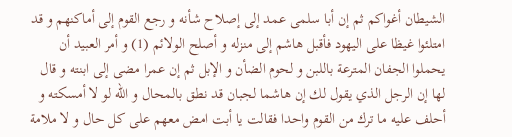الشيطان أغواكم ثم إن أبا سلمى عمد إلى إصلاح شأنه و رجع القوم إلى أماكنهم و قد امتلئوا غيظا على اليهود فأقبل هاشم إلى منزله و أصلح الولائم (1) و أمر العبيد أن يحملوا الجفان المترعة باللبن و لحوم الضأن و الإبل ثم إن عمرا مضى إلى ابنته و قال لها إن الرجل الذي يقول لك إن هاشما لجبان قد نطق بالمحال و الله لو لا أمسكته و أحلف عليه ما ترك من القوم واحدا فقالت يا أبت امض معهم على كل حال و لا ملامة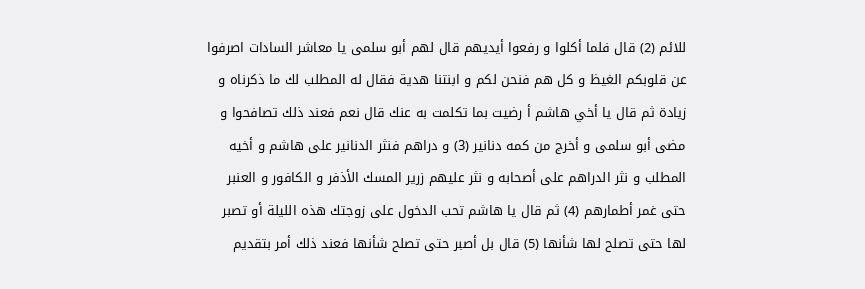للائم (2) قال فلما أكلوا و رفعوا أيديهم قال لهم أبو سلمى يا معاشر السادات اصرفوا عن قلوبكم الغيظ و كل هم فنحن لكم و ابنتنا هدية فقال له المطلب لك ما ذكرناه و زيادة ثم قال يا أخي هاشم أ رضيت بما تكلمت به عنك قال نعم فعند ذلك تصافحوا و مضى أبو سلمى و أخرج من كمه دنانير (3) و دراهم فنثر الدنانير على هاشم و أخيه المطلب و نثر الدراهم على أصحابه و نثر عليهم زرير المسك الأذفر و الكافور و العنبر حتى غمر أطمارهم (4) ثم قال يا هاشم تحب الدخول على زوجتك هذه الليلة أو تصبر لها حتى تصلح لها شأنها (5) قال بل أصبر حتى تصلح شأنها فعند ذلك أمر بتقديم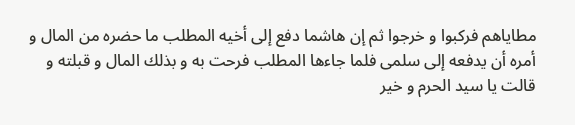مطاياهم فركبوا و خرجوا ثم إن هاشما دفع إلى أخيه المطلب ما حضره من المال و أمره أن يدفعه إلى سلمى فلما جاءها المطلب فرحت به و بذلك المال و قبلته و قالت يا سيد الحرم و خير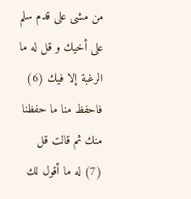من مشى على قدم سلم على أخيك و قل له ما الرغبة إلا فيك (6) فاحفظ منا ما حفظنا منك ثم قالت قل (7) له ما أقول لك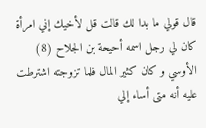قال قولي ما بدا لك قالت قل لأخيك إني امرأة كان لي رجل اسمه أحيحة بن الجلاح (8) الأوسي و كان كثير المال فلما تزوجته اشترطت عليه أنه متى أساء إلي